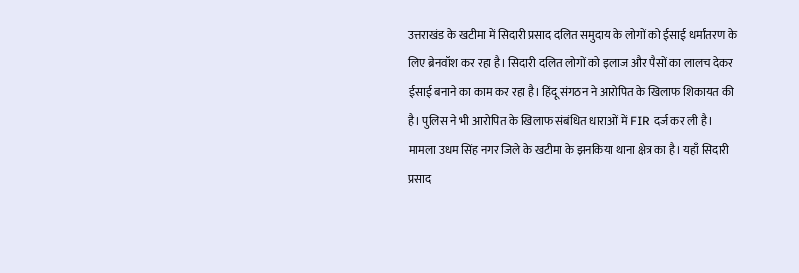उत्तराखंड के खटीमा में सिदारी प्रसाद दलित समुदाय के लोगों को ईसाई धर्मांतरण के लिए ब्रेनवॉश कर रहा है। सिदारी दलित लोगों को इलाज और पैसों का लालच देकर ईसाई बनाने का काम कर रहा है। हिंदू संगठन ने आरोपित के खिलाफ शिकायत की है। पुलिस ने भी आरोपित के खिलाफ संबंधित धाराओं में FIR दर्ज कर ली है।
मामला उधम सिंह नगर जिले के खटीमा के झनकिया थाना क्षेत्र का है। यहाँ सिदारी प्रसाद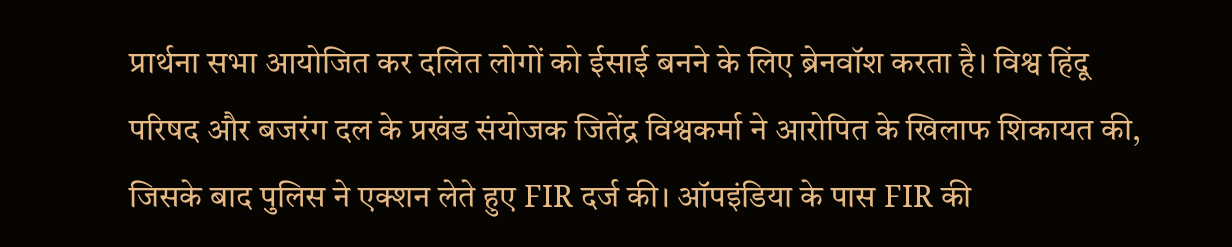प्रार्थना सभा आयोजित कर दलित लोगों को ईसाई बनने के लिए ब्रेनवॉश करता है। विश्व हिंदू परिषद और बजरंग दल के प्रखंड संयोजक जितेंद्र विश्वकर्मा ने आरोपित के खिलाफ शिकायत की, जिसके बाद पुलिस ने एक्शन लेते हुए FIR दर्ज की। ऑपइंडिया के पास FIR की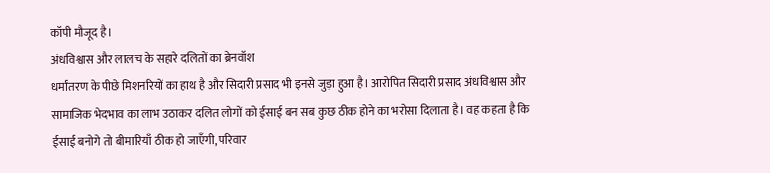कॉपी मौजूद है।
अंधविश्वास और लालच के सहारे दलितों का ब्रेनवॉश
धर्मांतरण के पीछे मिशनरियों का हाथ है और सिदारी प्रसाद भी इनसे जुड़ा हुआ है। आरोपित सिदारी प्रसाद अंधविश्वास और सामाजिक भेदभाव का लाभ उठाकर दलित लोगों को ईसाई बन सब कुछ ठीक होने का भरोसा दिलाता है। वह कहता है कि ईसाई बनोगे तो बीमारियाँ ठीक हो जाएँगी, परिवार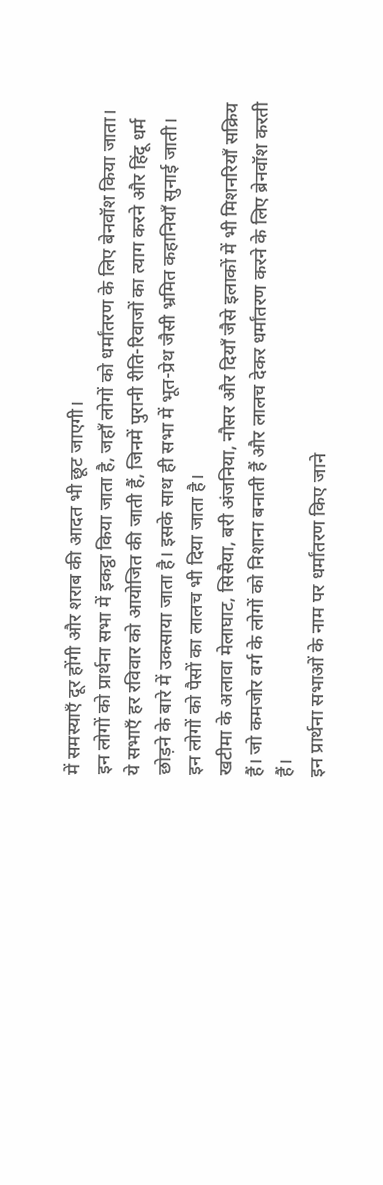में समस्याएँ दूर होंगी और शराब की आदत भी छूट जाएगी।
इन लोगों को प्रार्थना सभा में इकट्ठा किया जाता है, जहाँ लोगों को धर्मांतरण के लिए बेनवॉश किया जाता। ये सभाएँ हर रविवार को आयोजित की जाती हैं, जिनमें पुरानी रीति-रिवाजों का त्याग करने और हिंदू धर्म छोड़ने के बारे में उकसाया जाता है। इसके साथ ही सभा में भूत-प्रेथ जैसी भ्रमित कहानियाँ सुनाई जाती। इन लोगों को पैसों का लालच भी दिया जाता है।
खटीमा के अलावा मेलाघाट, सिसैया, बरी अंजनिया, नौसर और दियाँ जैसे इलाकों में भी मिशनरियाँ सक्रिय हैं। जो कमजोर वर्ग के लोगों को निशाना बनाती हैं और लालच देकर धर्मांतरण करने के लिए ब्रेनवॉश करती हैं।
इन प्रार्थना सभाओं के नाम पर धर्मांतरण किए जाने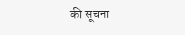की सूचना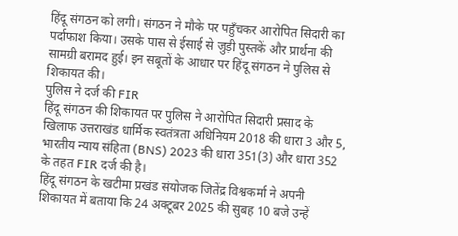हिंदू संगठन को लगी। संगठन ने मौके पर पहुँचकर आरोपित सिदारी का पर्दाफाश किया। उसके पास से ईसाई से जुड़ी पुस्तकें और प्रार्थना की सामग्री बरामद हुई। इन सबूतों के आधार पर हिंदू संगठन ने पुलिस से शिकायत की।
पुलिस ने दर्ज की FIR
हिंदू संगठन की शिकायत पर पुलिस ने आरोपित सिदारी प्रसाद के खिलाफ उत्तराखंड धार्मिक स्वतंत्रता अधिनियम 2018 की धारा 3 और 5, भारतीय न्याय संहिता (BNS) 2023 की धारा 351(3) और धारा 352 के तहत FIR दर्ज की है।
हिंदू संगठन के खटीमा प्रखंड संयोजक जितेंद्र विश्वकर्मा ने अपनी शिकायत में बताया कि 24 अक्टूबर 2025 की सुबह 10 बजे उन्हें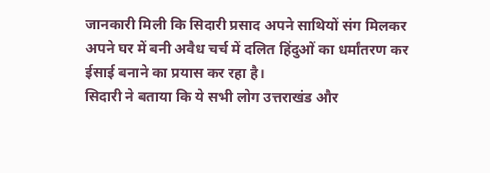जानकारी मिली कि सिदारी प्रसाद अपने साथियों संग मिलकर अपने घर में बनी अवैध चर्च में दलित हिंदुओं का धर्मांतरण कर ईसाई बनाने का प्रयास कर रहा है।
सिदारी ने बताया कि ये सभी लोग उत्तराखंड और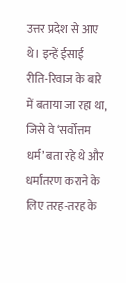उत्तर प्रदेश से आए थे। इन्हें ईसाई रीति-रिवाज के बारे में बताया जा रहा था, जिसे वे ‘सर्वोत्तम धर्म’ बता रहे थे और धर्मांतरण कराने के लिए तरह-तरह के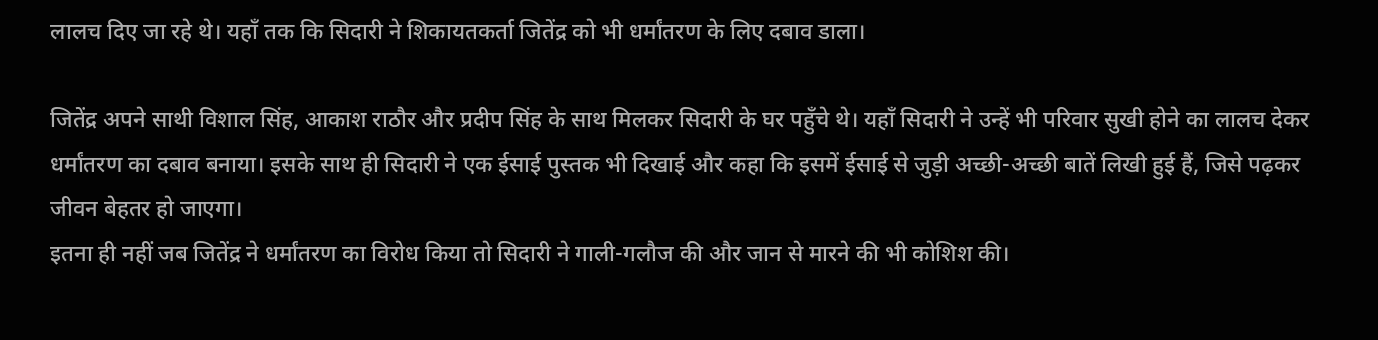लालच दिए जा रहे थे। यहाँ तक कि सिदारी ने शिकायतकर्ता जितेंद्र को भी धर्मांतरण के लिए दबाव डाला।

जितेंद्र अपने साथी विशाल सिंह, आकाश राठौर और प्रदीप सिंह के साथ मिलकर सिदारी के घर पहुँचे थे। यहाँ सिदारी ने उन्हें भी परिवार सुखी होने का लालच देकर धर्मांतरण का दबाव बनाया। इसके साथ ही सिदारी ने एक ईसाई पुस्तक भी दिखाई और कहा कि इसमें ईसाई से जुड़ी अच्छी-अच्छी बातें लिखी हुई हैं, जिसे पढ़कर जीवन बेहतर हो जाएगा।
इतना ही नहीं जब जितेंद्र ने धर्मांतरण का विरोध किया तो सिदारी ने गाली-गलौज की और जान से मारने की भी कोशिश की।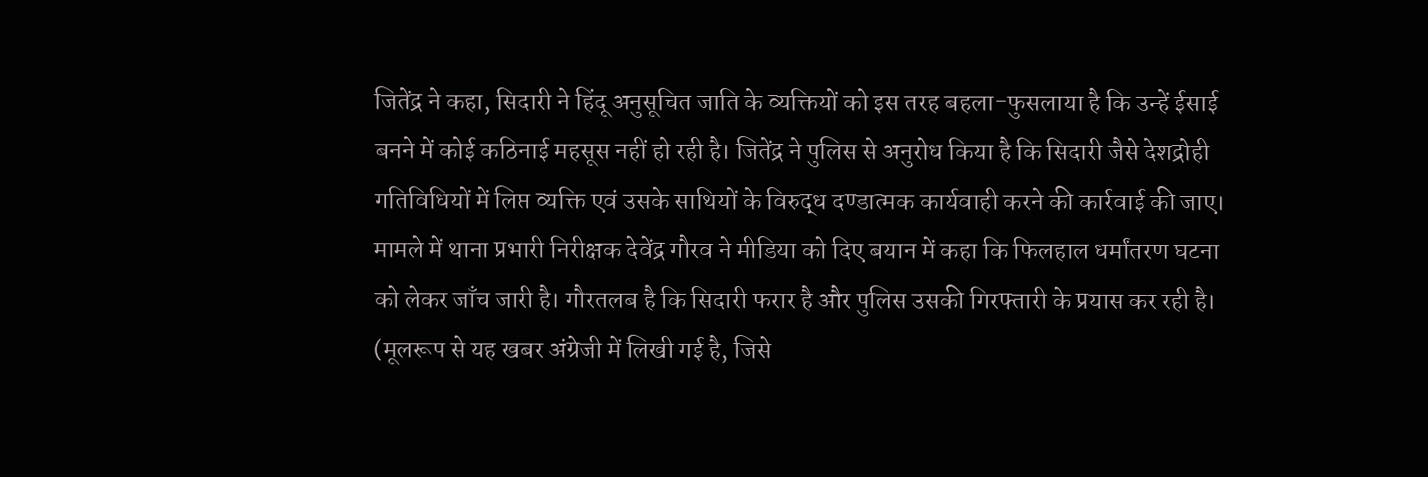जितेंद्र ने कहा, सिदारी ने हिंदू अनुसूचित जाति के व्यक्तियों को इस तरह बहला-फुसलाया है कि उन्हें ईसाई बनने में कोई कठिनाई महसूस नहीं हो रही है। जितेंद्र ने पुलिस से अनुरोध किया है कि सिदारी जैसे देशद्रोही गतिविधियों में लिप्त व्यक्ति एवं उसके साथियों के विरुद्ध दण्डात्मक कार्यवाही करने की कार्रवाई की जाए।
मामले में थाना प्रभारी निरीक्षक देवेंद्र गौरव ने मीडिया को दिए बयान में कहा कि फिलहाल धर्मांतरण घटना को लेकर जाँच जारी है। गौरतलब है कि सिदारी फरार है और पुलिस उसकी गिरफ्तारी के प्रयास कर रही है।
(मूलरूप से यह खबर अंग्रेजी में लिखी गई है, जिसे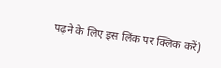पढ़ने के लिए इस लिंक पर क्लिक करें)